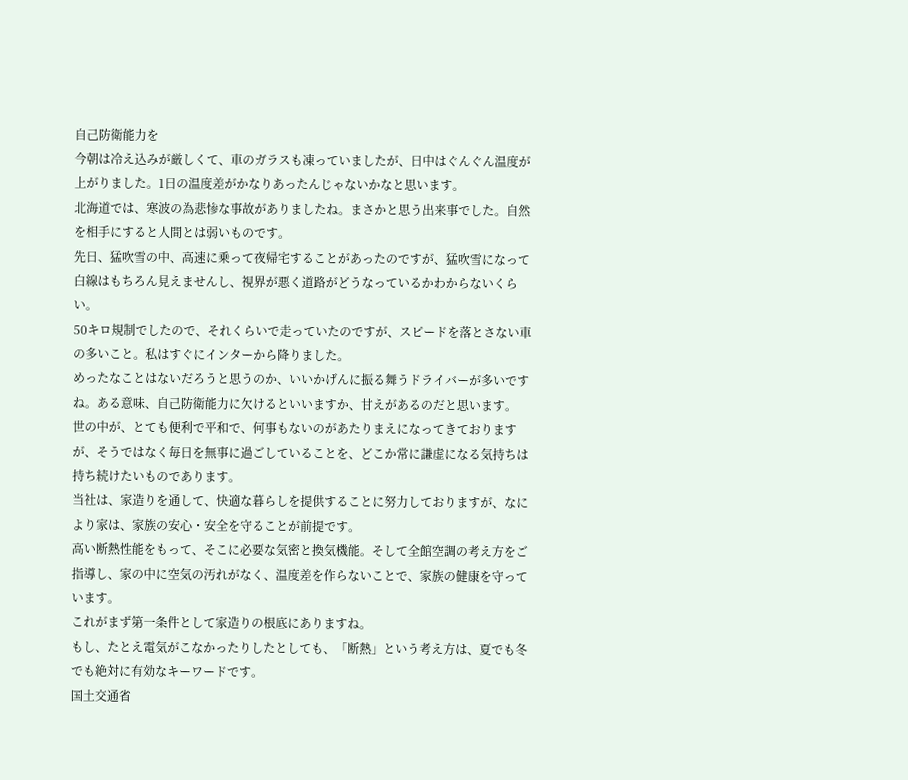自己防衛能力を
今朝は冷え込みが厳しくて、車のガラスも凍っていましたが、日中はぐんぐん温度が上がりました。1日の温度差がかなりあったんじゃないかなと思います。
北海道では、寒波の為悲惨な事故がありましたね。まさかと思う出来事でした。自然を相手にすると人間とは弱いものです。
先日、猛吹雪の中、高速に乗って夜帰宅することがあったのですが、猛吹雪になって白線はもちろん見えませんし、視界が悪く道路がどうなっているかわからないくらい。
50キロ規制でしたので、それくらいで走っていたのですが、スピードを落とさない車の多いこと。私はすぐにインターから降りました。
めったなことはないだろうと思うのか、いいかげんに振る舞うドライバーが多いですね。ある意味、自己防衛能力に欠けるといいますか、甘えがあるのだと思います。
世の中が、とても便利で平和で、何事もないのがあたりまえになってきておりますが、そうではなく毎日を無事に過ごしていることを、どこか常に謙虚になる気持ちは持ち続けたいものであります。
当社は、家造りを通して、快適な暮らしを提供することに努力しておりますが、なにより家は、家族の安心・安全を守ることが前提です。
高い断熱性能をもって、そこに必要な気密と換気機能。そして全館空調の考え方をご指導し、家の中に空気の汚れがなく、温度差を作らないことで、家族の健康を守っています。
これがまず第一条件として家造りの根底にありますね。
もし、たとえ電気がこなかったりしたとしても、「断熱」という考え方は、夏でも冬でも絶対に有効なキーワードです。
国土交通省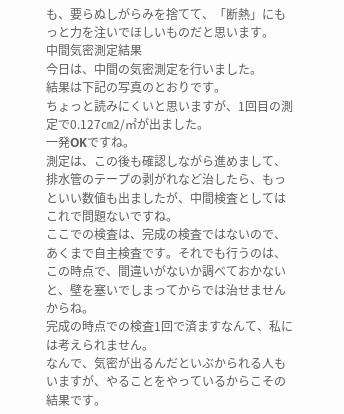も、要らぬしがらみを捨てて、「断熱」にもっと力を注いでほしいものだと思います。
中間気密測定結果
今日は、中間の気密測定を行いました。
結果は下記の写真のとおりです。
ちょっと読みにくいと思いますが、1回目の測定で0.127㎝2/㎡が出ました。
一発OKですね。
測定は、この後も確認しながら進めまして、排水管のテープの剥がれなど治したら、もっといい数値も出ましたが、中間検査としてはこれで問題ないですね。
ここでの検査は、完成の検査ではないので、あくまで自主検査です。それでも行うのは、この時点で、間違いがないか調べておかないと、壁を塞いでしまってからでは治せませんからね。
完成の時点での検査1回で済ますなんて、私には考えられません。
なんで、気密が出るんだといぶかられる人もいますが、やることをやっているからこその結果です。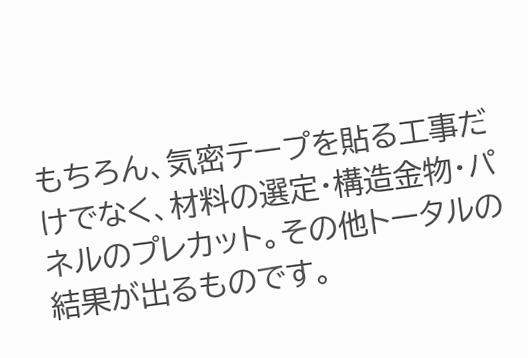もちろん、気密テープを貼る工事だけでなく、材料の選定・構造金物・パネルのプレカット。その他トータルの結果が出るものです。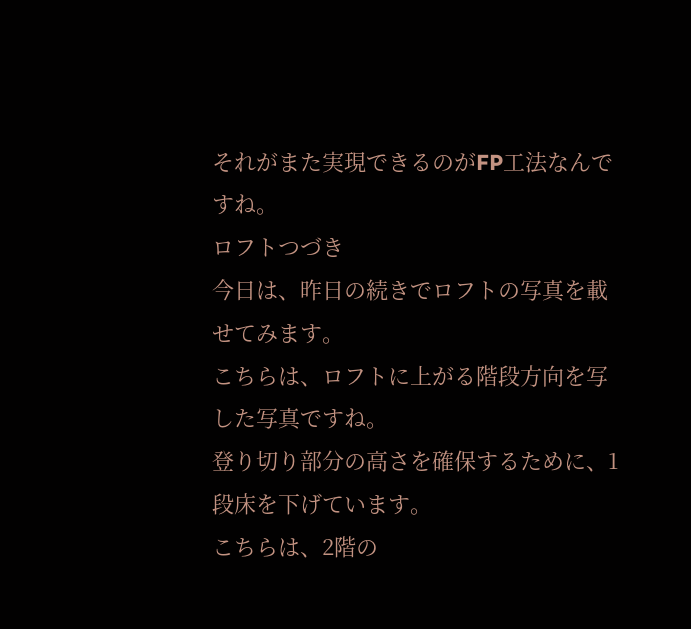それがまた実現できるのがFP工法なんですね。
ロフトつづき
今日は、昨日の続きでロフトの写真を載せてみます。
こちらは、ロフトに上がる階段方向を写した写真ですね。
登り切り部分の高さを確保するために、1段床を下げています。
こちらは、2階の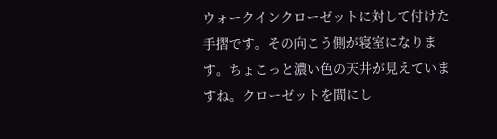ウォークインクローゼットに対して付けた手摺です。その向こう側が寝室になります。ちょこっと濃い色の天井が見えていますね。クローゼットを間にし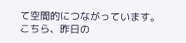て空間的につながっています。
こちら、昨日の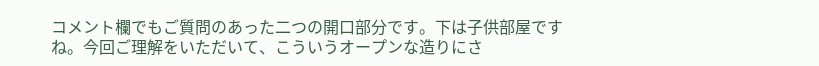コメント欄でもご質問のあった二つの開口部分です。下は子供部屋ですね。今回ご理解をいただいて、こういうオープンな造りにさ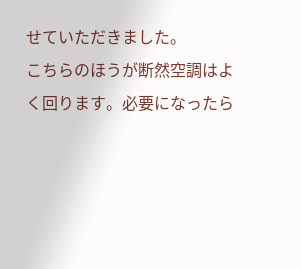せていただきました。
こちらのほうが断然空調はよく回ります。必要になったら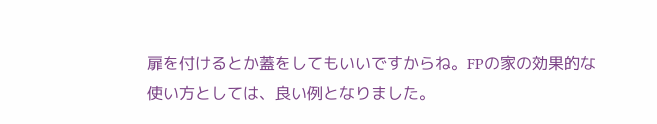扉を付けるとか蓋をしてもいいですからね。FPの家の効果的な使い方としては、良い例となりました。